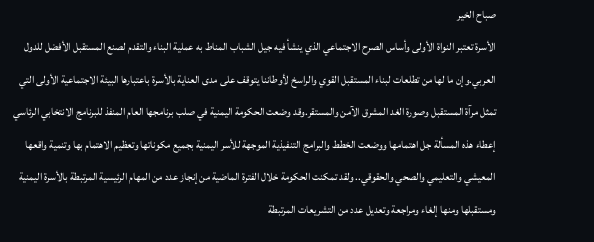صباح الخير
الأسرة تعتبر النواة الأولى وأساس الصرح الاجتماعي الذي ينشأ فيه جيل الشباب المناط به عملية البناء والتقدم لصنع المستقبل الأفضل للدول العربي.وإن ما لها من تطلعات لبناء المستقبل القوي والراسخ لأوطاننا يتوقف على مدى العناية بالأسرة باعتبارها البيئة الاجتماعية الأولى التي تمثل مرآة المستقبل وصورة الغد المشرق الآمن والمستقر.وقد وضعت الحكومة اليمنية في صلب برنامجها العام المنفذ للبرنامج الانتخابي الرئاسي إعطاء هذه المسألة جل اهتمامها ووضعت الخطط والبرامج التنفيذية الموجهة للأسر اليمنية بجميع مكوناتها وتعظيم الاهتمام بها وتنمية واقعها المعيشي والتعليمي والصحي والحقوقي.. ولقد تمكنت الحكومة خلال الفترة الماضية من إنجاز عدد من المهام الرئيسية المرتبطة بالأسرة اليمنية ومستقبلها ومنها إلغاء ومراجعة وتعديل عدد من التشريعات المرتبطة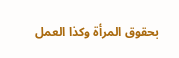بحقوق المرأة وكذا العمل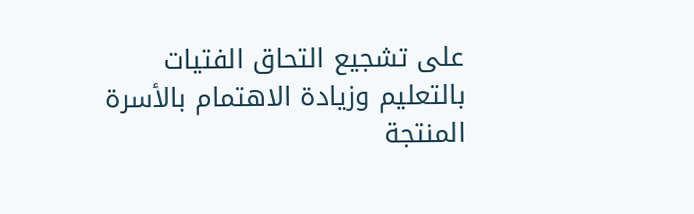على تشجيع التحاق الفتيات بالتعليم وزيادة الاهتمام بالأسرة المنتجة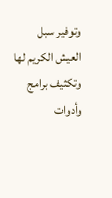وتوفير سبل العيش الكريم لها وتكثيف برامج وأدوات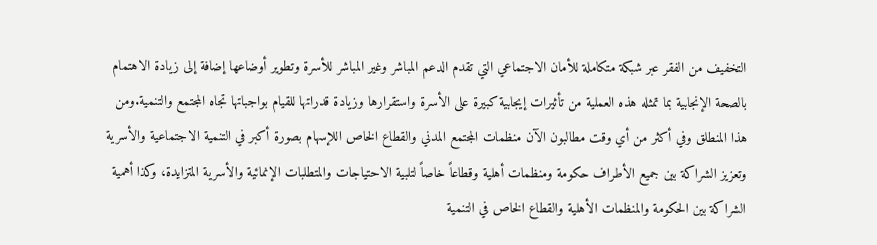التخفيف من الفقر عبر شبكة متكاملة للأمان الاجتماعي التي تقدم الدعم المباشر وغير المباشر للأسرة وتطوير أوضاعها إضافة إلى زيادة الاهتمام بالصحة الإنجابية بما تمثله هذه العملية من تأثيرات إيجابية كبيرة على الأسرة واستقرارها وزيادة قدراتها للقيام بواجباتها تجاه المجتمع والتنمية.ومن هذا المنطلق وفي أكثر من أي وقت مطالبون الآن منظمات المجتمع المدني والقطاع الخاص اللإسهام بصورة أكبر في التنمية الاجتماعية والأسرية وتعزيز الشراكة بين جميع الأطراف حكومة ومنظمات أهلية وقطاعاً خاصاً لتلبية الاحتياجات والمتطلبات الإنمائية والأسرية المتزايدة، وكذا أهمية الشراكة بين الحكومة والمنظمات الأهلية والقطاع الخاص في التنمية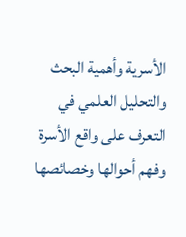الأسرية وأهمية البحث والتحليل العلمي في التعرف على واقع الأسرة وفهم أحوالها وخصائصها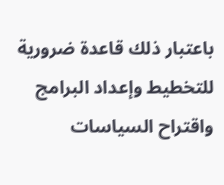باعتبار ذلك قاعدة ضرورية للتخطيط وإعداد البرامج واقتراح السياسات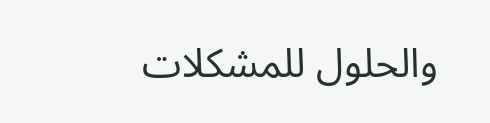والحلول للمشكلات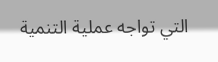التي تواجه عملية التنمية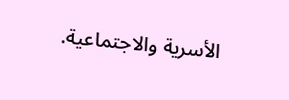الأسرية والاجتماعية.